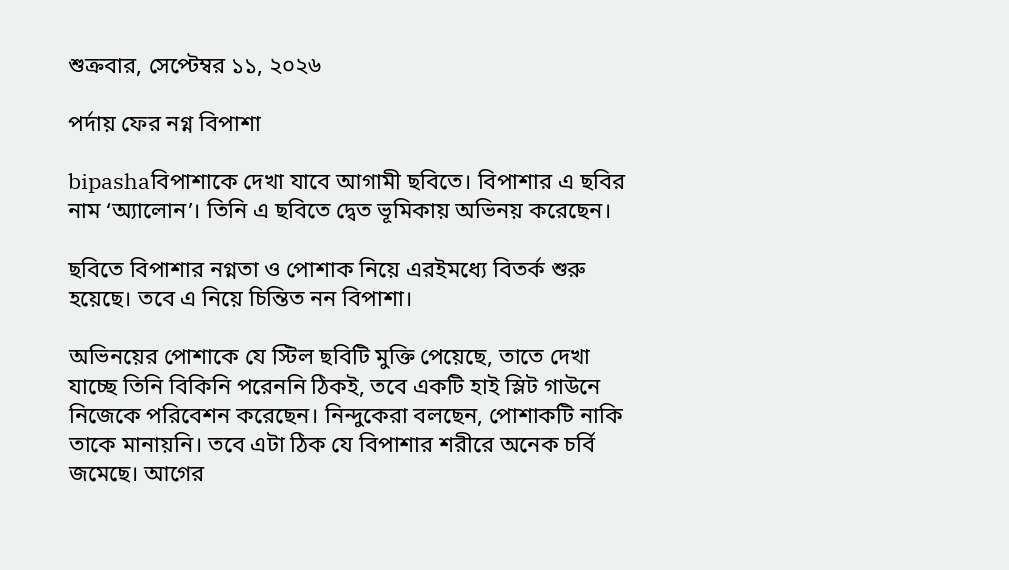শুক্রবার, সেপ্টেম্বর ১১, ২০২৬

পর্দায় ফের নগ্ন বিপাশা

bipashaবিপাশাকে দেখা যাবে আগামী ছবিতে। বিপাশার এ ছবির নাম ‘অ্যালোন’। তিনি এ ছবিতে দ্বেত ভূমিকায় অভিনয় করেছেন।

ছবিতে বিপাশার নগ্নতা ও পোশাক নিয়ে এরইমধ্যে বিতর্ক শুরু হয়েছে। তবে এ নিয়ে চিন্তিত নন বিপাশা।

অভিনয়ের পোশাকে যে স্টিল ছবিটি মুক্তি পেয়েছে, তাতে দেখা যাচ্ছে তিনি বিকিনি পরেননি ঠিকই, তবে একটি হাই স্লিট গাউনে নিজেকে পরিবেশন করেছেন। নিন্দুকেরা বলছেন, পোশাকটি নাকি তাকে মানায়নি। তবে এটা ঠিক যে বিপাশার শরীরে অনেক চর্বি জমেছে। আগের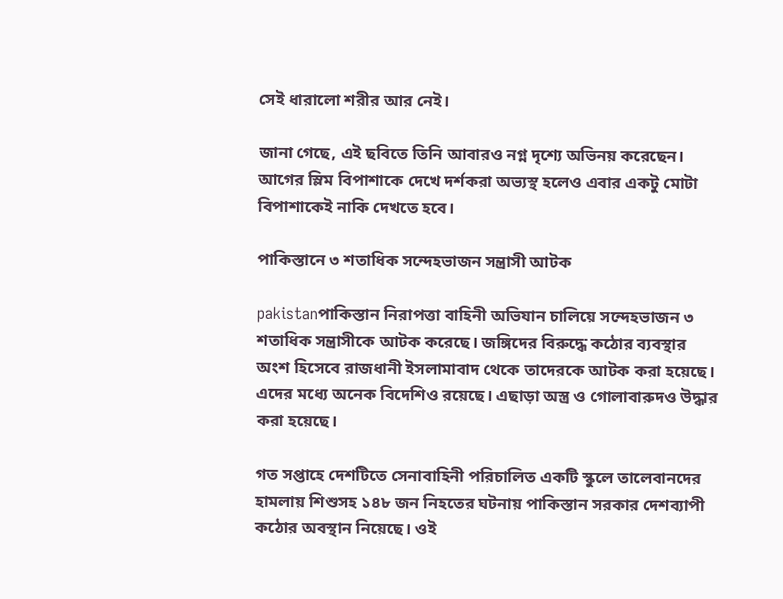সেই ধারালো শরীর আর নেই।

জানা গেছে, এই ছবিতে তিনি আবারও নগ্ন দৃশ্যে অভিনয় করেছেন। আগের স্লিম বিপাশাকে দেখে দর্শকরা অভ্যস্থ হলেও এবার একটু মোটা বিপাশাকেই নাকি দেখতে হবে।

পাকিস্তানে ৩ শতাধিক সন্দেহভাজন সন্ত্রাসী আটক

pakistanপাকিস্তান নিরাপত্তা বাহিনী অভিযান চালিয়ে সন্দেহভাজন ৩ শতাধিক সন্ত্রাসীকে আটক করেছে। জঙ্গিদের বিরুদ্ধে কঠোর ব্যবস্থার অংশ হিসেবে রাজধানী ইসলামাবাদ থেকে তাদেরকে আটক করা হয়েছে। এদের মধ্যে অনেক বিদেশিও রয়েছে। এছাড়া অস্ত্র ও গোলাবারুদও উদ্ধার করা হয়েছে।

গত সপ্তাহে দেশটিতে সেনাবাহিনী পরিচালিত একটি স্কুলে তালেবানদের হামলায় শিশুসহ ১৪৮ জন নিহতের ঘটনায় পাকিস্তান সরকার দেশব্যাপী কঠোর অবস্থান নিয়েছে। ওই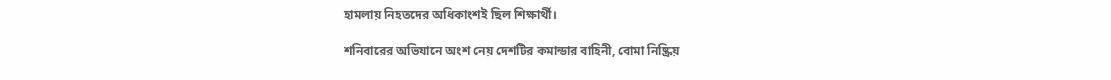হামলায় নিহতদের অধিকাংশই ছিল শিক্ষার্থী।

শনিবারের অভিযানে অংশ নেয় দেশটির কমান্ডার বাহিনী, বোমা নিষ্ক্রিয়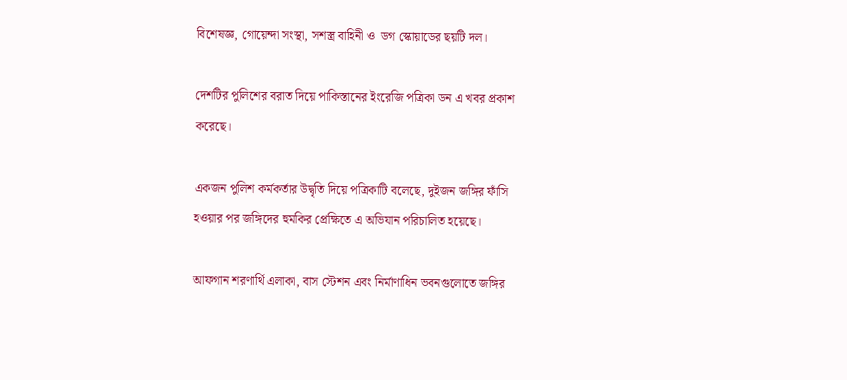বিশেষজ্ঞ, গোয়েন্দা সংস্থা, সশস্ত্র বাহিনী ও  ডগ স্কোয়াডের ছয়টি দল।

দেশটির পুলিশের বরাত দিয়ে পাকিস্তানের ইংরেজি পত্রিকা ডন এ খবর প্রকাশ করেছে।

একজন পুলিশ কর্মকর্তার উদ্বৃতি দিয়ে পত্রিকাটি বলেছে, দুইজন জঙ্গির ফাঁসি হওয়ার পর জঙ্গিদের হুমকির প্রেক্ষিতে এ অভিযান পরিচালিত হয়েছে।

আফগান শরণার্থি এলাকা, বাস স্টেশন এবং নির্মাণাধিন ভবনগুলোতে জঙ্গির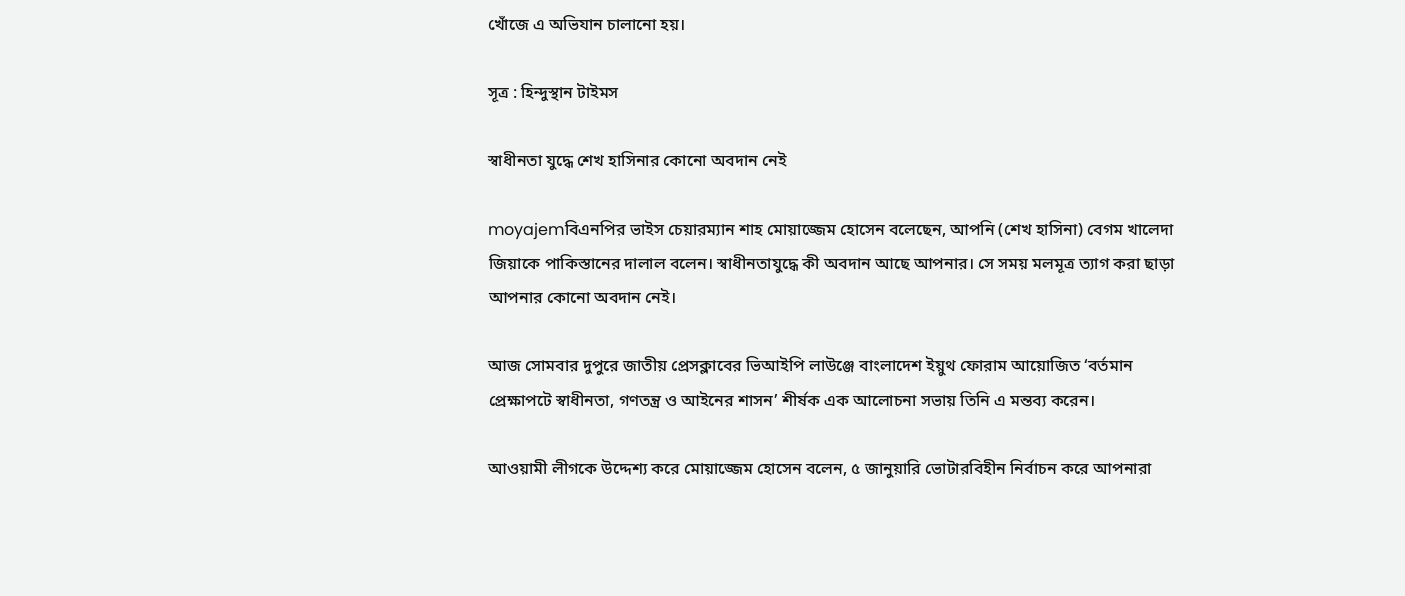খোঁজে এ অভিযান চালানো হয়।

সূত্র : হিন্দুস্থান টাইমস

স্বাধীনতা যুদ্ধে শেখ হাসিনার কোনো অবদান নেই

moyajemবিএনপির ভাইস চেয়ারম্যান শাহ মোয়াজ্জেম হোসেন বলেছেন, আপনি (শেখ হাসিনা) বেগম খালেদা জিয়াকে পাকিস্তানের দালাল বলেন। স্বাধীনতাযুদ্ধে কী অবদান আছে আপনার। সে সময় মলমূত্র ত্যাগ করা ছাড়া আপনার কোনো অবদান নেই।

আজ সোমবার দুপুরে জাতীয় প্রেসক্লাবের ভিআইপি লাউঞ্জে বাংলাদেশ ইয়ুথ ফোরাম আয়োজিত ‘বর্তমান প্রেক্ষাপটে স্বাধীনতা, গণতন্ত্র ও আইনের শাসন’ শীর্ষক এক আলোচনা সভায় তিনি এ মন্তব্য করেন।

আওয়ামী লীগকে উদ্দেশ্য করে মোয়াজ্জেম হোসেন বলেন, ৫ জানুয়ারি ভোটারবিহীন নির্বাচন করে আপনারা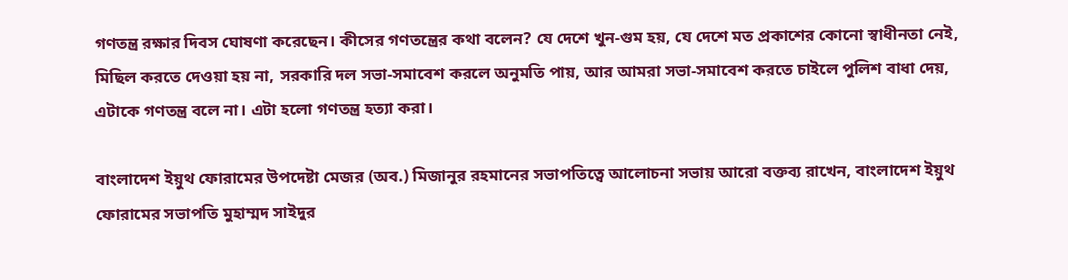গণতন্ত্র রক্ষার দিবস ঘোষণা করেছেন। কীসের গণতন্ত্রের কথা বলেন? যে দেশে খুন-গুম হয়, যে দেশে মত প্রকাশের কোনো স্বাধীনতা নেই, মিছিল করতে দেওয়া হয় না, সরকারি দল সভা-সমাবেশ করলে অনুমতি পায়, আর আমরা সভা-সমাবেশ করতে চাইলে পুলিশ বাধা দেয়, এটাকে গণতন্ত্র বলে না। এটা হলো গণতন্ত্র হত্যা করা।

বাংলাদেশ ইয়ুথ ফোরামের উপদেষ্টা মেজর (অব.) মিজানুর রহমানের সভাপতিত্বে আলোচনা সভায় আরো বক্তব্য রাখেন, বাংলাদেশ ইয়ুথ ফোরামের সভাপতি মুহাম্মদ সাইদুর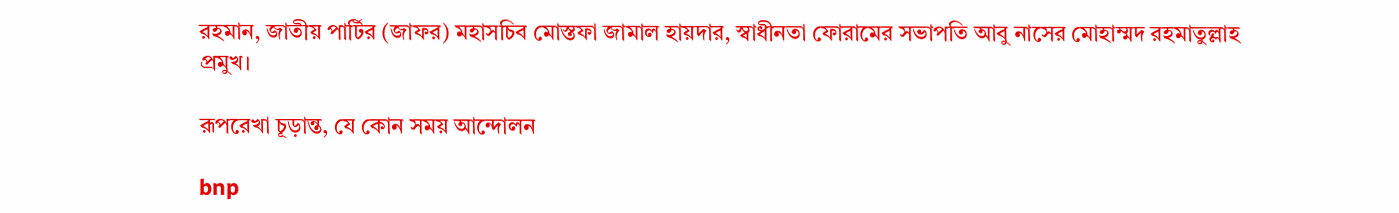রহমান, জাতীয় পার্টির (জাফর) মহাসচিব মোস্তফা জামাল হায়দার, স্বাধীনতা ফোরামের সভাপতি আবু নাসের মোহাম্মদ রহমাতুল্লাহ প্রমুখ।

রূপরেখা চূড়ান্ত, যে কোন সময় আন্দোলন

bnp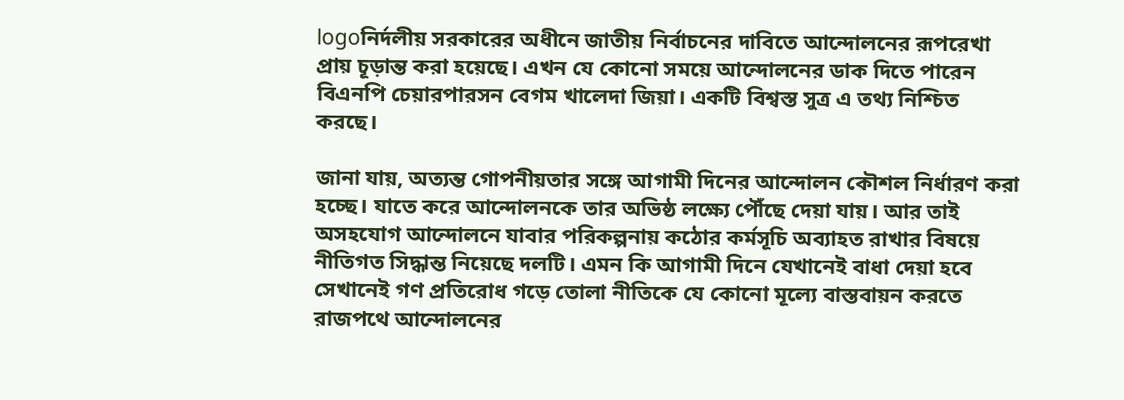logoনির্দলীয় সরকারের অধীনে জাতীয় নির্বাচনের দাবিতে আন্দোলনের রূপরেখা প্রায় চূড়ান্ত করা হয়েছে। এখন যে কোনো সময়ে আন্দোলনের ডাক দিতে পারেন বিএনপি চেয়ারপারসন বেগম খালেদা জিয়া। একটি বিশ্বস্ত সুত্র এ তথ্য নিশ্চিত করছে।

জানা যায়, অত্যন্ত গোপনীয়তার সঙ্গে আগামী দিনের আন্দোলন কৌশল নির্ধারণ করা হচ্ছে। যাতে করে আন্দোলনকে তার অভিষ্ঠ লক্ষ্যে পৌঁছে দেয়া যায়। আর তাই অসহযোগ আন্দোলনে যাবার পরিকল্পনায় কঠোর কর্মসূচি অব্যাহত রাখার বিষয়ে নীতিগত সিদ্ধান্ত নিয়েছে দলটি। এমন কি আগামী দিনে যেখানেই বাধা দেয়া হবে সেখানেই গণ প্রতিরোধ গড়ে তোলা নীতিকে যে কোনো মূল্যে বাস্তবায়ন করতে রাজপথে আন্দোলনের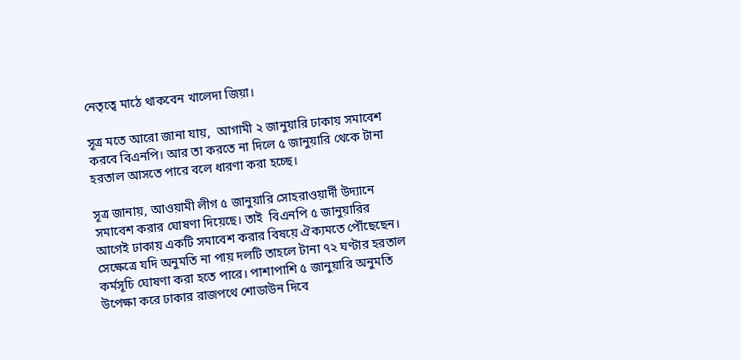নেতৃত্বে মাঠে থাকবেন খালেদা জিয়া।

সূত্র মতে আরো জানা যায়,  আগামী ২ জানুয়ারি ঢাকায় সমাবেশ করবে বিএনপি। আর তা করতে না দিলে ৫ জানুয়ারি থেকে টানা হরতাল আসতে পারে বলে ধারণা করা হচ্ছে।

সূত্র জানায়, আওয়ামী লীগ ৫ জানুয়ারি সোহরাওয়ার্দী উদ্যানে সমাবেশ করার ঘোষণা দিয়েছে। তাই  বিএনপি ৫ জানুয়ারির আগেই ঢাকায় একটি সমাবেশ করার বিষয়ে ঐক্যমতে পৌঁছেছেন। সেক্ষেত্রে যদি অনুমতি না পায় দলটি তাহলে টানা ৭২ ঘণ্টার হরতাল কর্মসূচি ঘোষণা করা হতে পারে। পাশাপাশি ৫ জানুয়ারি অনুমতি উপেক্ষা করে ঢাকার রাজপথে শোডাউন দিবে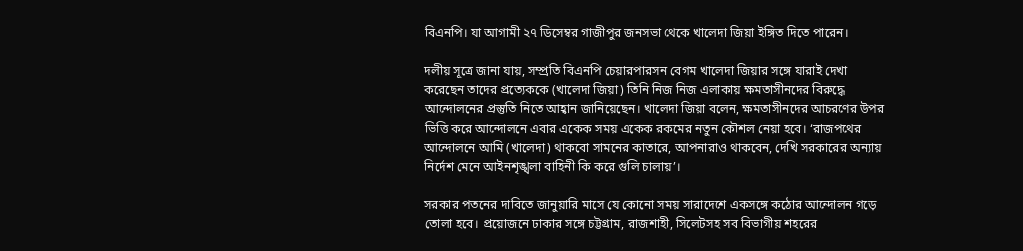বিএনপি। যা আগামী ২৭ ডিসেম্বর গাজীপুর জনসভা থেকে খালেদা জিয়া ইঙ্গিত দিতে পারেন।

দলীয় সূত্রে জানা যায়, সম্প্রতি বিএনপি চেয়ারপারসন বেগম খালেদা জিয়ার সঙ্গে যারাই দেখা করেছেন তাদের প্রত্যেককে (খালেদা জিয়া) তিনি নিজ নিজ এলাকায় ক্ষমতাসীনদের বিরুদ্ধে আন্দোলনের প্রস্তুতি নিতে আহ্বান জানিয়েছেন। খালেদা জিয়া বলেন, ক্ষমতাসীনদের আচরণের উপর ভিত্তি করে আন্দোলনে এবার একেক সময় একেক রকমের নতুন কৌশল নেয়া হবে। ‘রাজপথের আন্দোলনে আমি (খালেদা) থাকবো সামনের কাতারে, আপনারাও থাকবেন, দেখি সরকারের অন্যায় নির্দেশ মেনে আইনশৃঙ্খলা বাহিনী কি করে গুলি চালায়’।

সরকার পতনের দাবিতে জানুয়ারি মাসে যে কোনো সময় সারাদেশে একসঙ্গে কঠোর আন্দোলন গড়ে তোলা হবে। প্রয়োজনে ঢাকার সঙ্গে চট্টগ্রাম, রাজশাহী, সিলেটসহ সব বিভাগীয় শহরের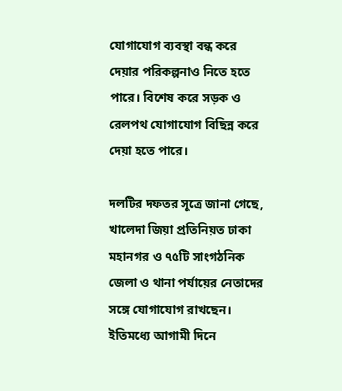যোগাযোগ ব্যবস্থা বন্ধ করে দেয়ার পরিকল্পনাও নিতে হতে পারে। বিশেষ করে সড়ক ও রেলপথ যোগাযোগ বিছিন্ন করে দেয়া হতে পারে।

দলটির দফতর সূত্রে জানা গেছে, খালেদা জিয়া প্রতিনিয়ত ঢাকা মহানগর ও ৭৫টি সাংগঠনিক জেলা ও থানা পর্যায়ের নেতাদের সঙ্গে যোগাযোগ রাখছেন। ইতিমধ্যে আগামী দিনে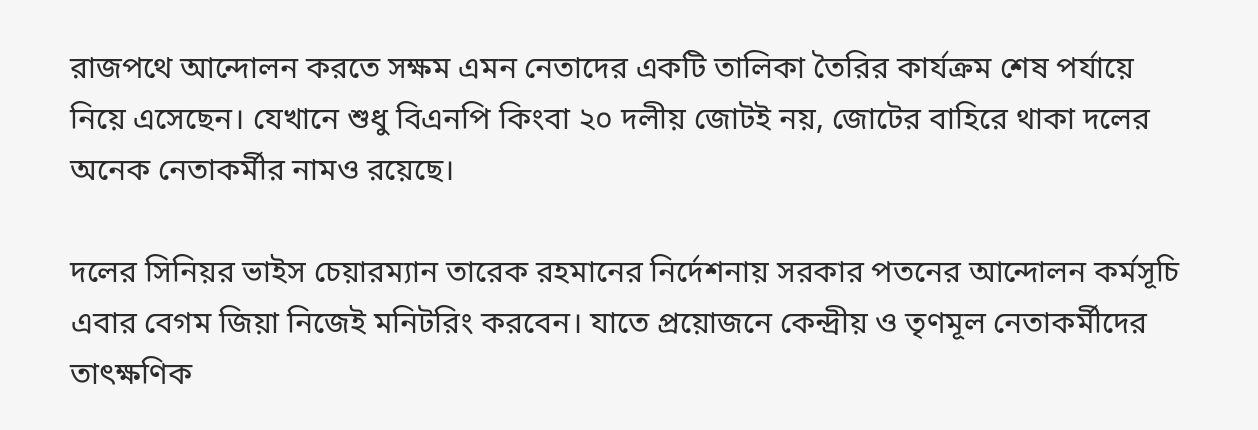রাজপথে আন্দোলন করতে সক্ষম এমন নেতাদের একটি তালিকা তৈরির কার্যক্রম শেষ পর্যায়ে নিয়ে এসেছেন। যেখানে শুধু বিএনপি কিংবা ২০ দলীয় জোটই নয়, জোটের বাহিরে থাকা দলের অনেক নেতাকর্মীর নামও রয়েছে।

দলের সিনিয়র ভাইস চেয়ারম্যান তারেক রহমানের নির্দেশনায় সরকার পতনের আন্দোলন কর্মসূচি এবার বেগম জিয়া নিজেই মনিটরিং করবেন। যাতে প্রয়োজনে কেন্দ্রীয় ও তৃণমূল নেতাকর্মীদের তাৎক্ষণিক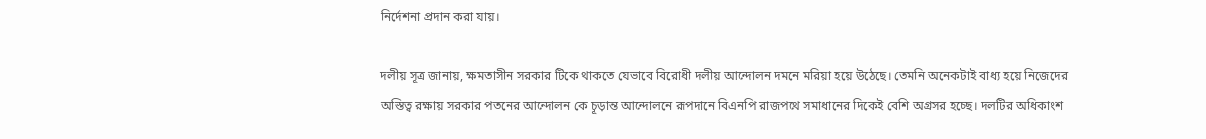নির্দেশনা প্রদান করা যায়।

দলীয় সূত্র জানায়, ক্ষমতাসীন সরকার টিকে থাকতে যেভাবে বিরোধী দলীয় আন্দোলন দমনে মরিয়া হয়ে উঠেছে। তেমনি অনেকটাই বাধ্য হয়ে নিজেদের অস্তিত্ব রক্ষায় সরকার পতনের আন্দোলন কে চূড়ান্ত আন্দোলনে রূপদানে বিএনপি রাজপথে সমাধানের দিকেই বেশি অগ্রসর হচ্ছে। দলটির অধিকাংশ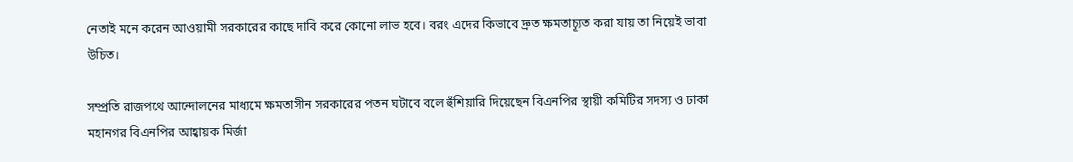নেতাই মনে করেন আওয়ামী সরকারের কাছে দাবি করে কোনো লাভ হবে। বরং এদের কিভাবে দ্রুত ক্ষমতাচ্যূত করা যায় তা নিয়েই ভাবা উচিত।

সম্প্রতি রাজপথে আন্দোলনের মাধ্যমে ক্ষমতাসীন সরকারের পতন ঘটাবে বলে হুঁশিয়ারি দিয়েছেন বিএনপির স্থায়ী কমিটির সদস্য ও ঢাকা মহানগর বিএনপির আহ্বায়ক মির্জা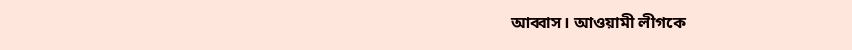আব্বাস। আওয়ামী লীগকে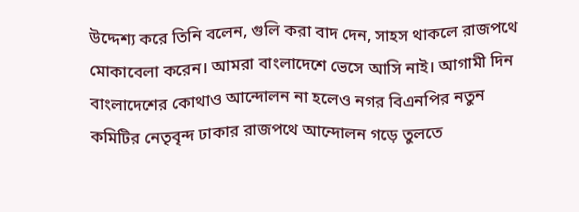উদ্দেশ্য করে তিনি বলেন, গুলি করা বাদ দেন, সাহস থাকলে রাজপথে মোকাবেলা করেন। আমরা বাংলাদেশে ভেসে আসি নাই। আগামী দিন বাংলাদেশের কোথাও আন্দোলন না হলেও নগর বিএনপির নতুন কমিটির নেতৃবৃন্দ ঢাকার রাজপথে আন্দোলন গড়ে তুলতে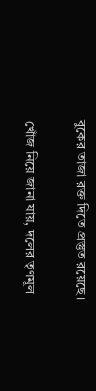বুকের তাজা রক্ত দিতে প্রস্তুত রয়েছে।

খোঁজ নিয়ে জানা যায়, দলের তৃণমূল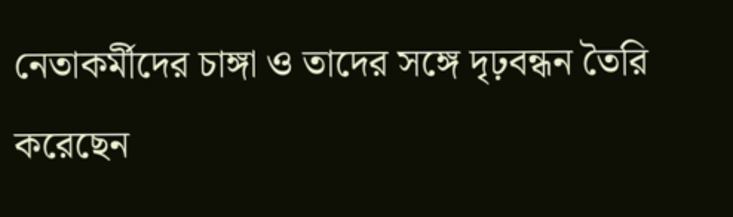নেতাকর্মীদের চাঙ্গা ও তাদের সঙ্গে দৃঢ়বন্ধন তৈরি করেছেন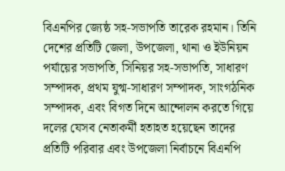বিএনপির জ্যেষ্ঠ সহ-সভাপতি তারেক রহমান। তিনি দেশের প্রতিটি জেলা, উপজেলা, থানা ও ইউনিয়ন পর্যায়ের সভাপতি, সিনিয়র সহ-সভাপতি, সাধারণ সম্পাদক, প্রথম যুগ্ম-সাধারণ সম্পাদক, সাংগঠনিক সম্পাদক, এবং বিগত দিনে আন্দোলন করতে গিয়ে দলের যেসব নেতাকর্মী হতাহত হয়েছেন তাদের প্রতিটি পরিবার এবং উপজেলা নির্বাচনে বিএনপি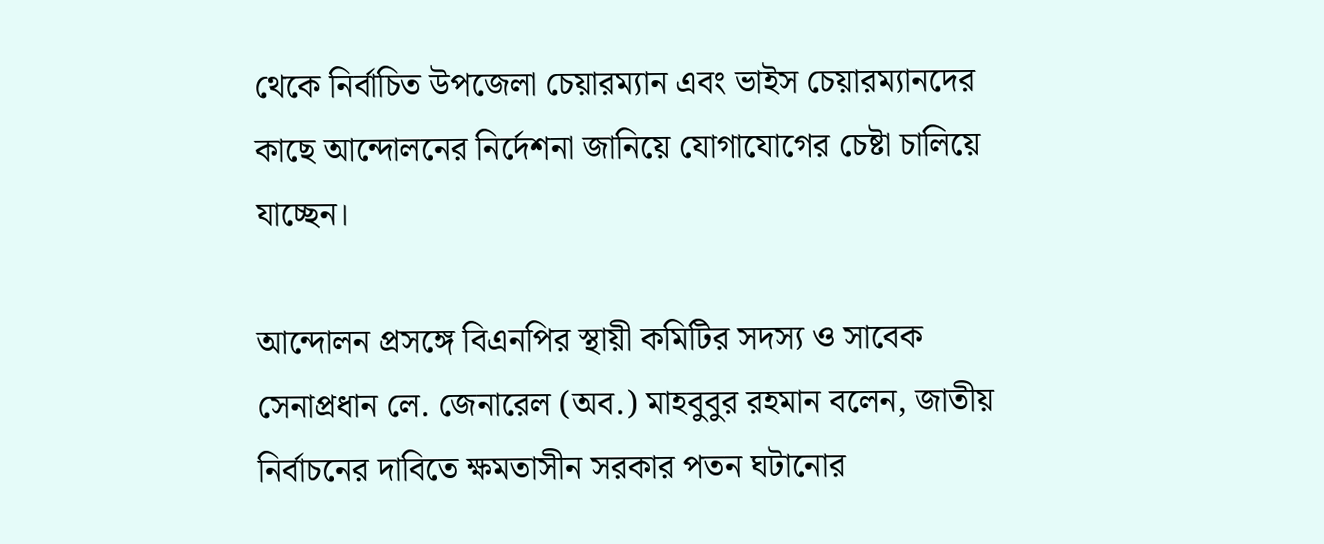থেকে নির্বাচিত উপজেলা চেয়ারম্যান এবং ভাইস চেয়ারম্যানদের কাছে আন্দোলনের নির্দেশনা জানিয়ে যোগাযোগের চেষ্টা চালিয়ে যাচ্ছেন।

আন্দোলন প্রসঙ্গে বিএনপির স্থায়ী কমিটির সদস্য ও সাবেক সেনাপ্রধান লে. জেনারেল (অব.) মাহবুবুর রহমান বলেন, জাতীয় নির্বাচনের দাবিতে ক্ষমতাসীন সরকার পতন ঘটানোর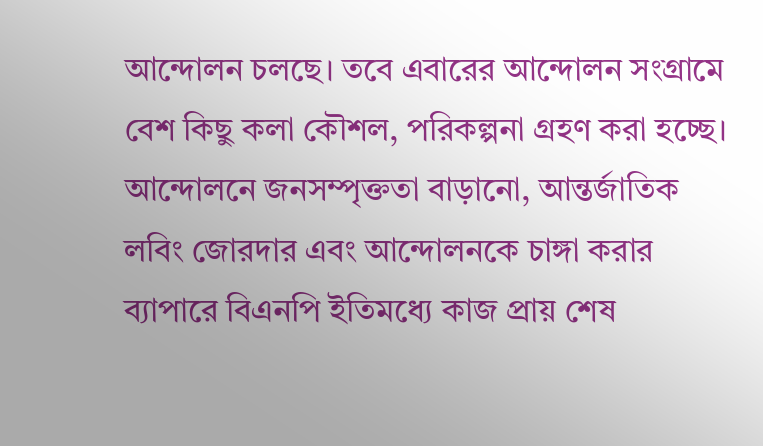আন্দোলন চলছে। তবে এবারের আন্দোলন সংগ্রামে বেশ কিছু কলা কৌশল, পরিকল্পনা গ্রহণ করা হচ্ছে। আন্দোলনে জনসম্পৃক্ততা বাড়ানো, আন্তর্জাতিক লবিং জোরদার এবং আন্দোলনকে চাঙ্গা করার ব্যাপারে বিএনপি ইতিমধ্যে কাজ প্রায় শেষ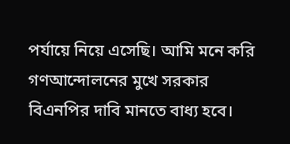পর্যায়ে নিয়ে এসেছি। আমি মনে করি গণআন্দোলনের মুখে সরকার বিএনপির দাবি মানতে বাধ্য হবে।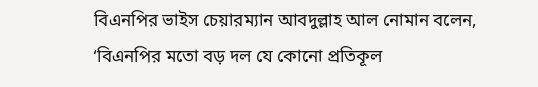বিএনপির ভাইস চেয়ারম্যান আবদুল্লাহ আল নোমান বলেন, ‘বিএনপির মতো বড় দল যে কোনো প্রতিকূল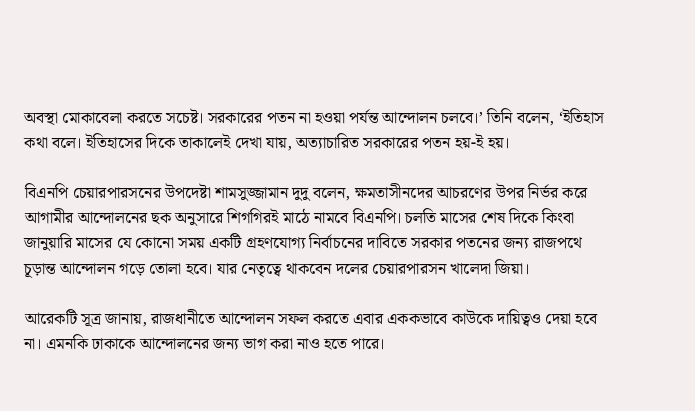অবস্থা মোকাবেলা করতে সচেষ্ট। সরকারের পতন না হওয়া পর্যন্ত আন্দোলন চলবে।’ তিনি বলেন, ‘ইতিহাস কথা বলে। ইতিহাসের দিকে তাকালেই দেখা যায়, অত্যাচারিত সরকারের পতন হয়-ই হয়।

বিএনপি চেয়ারপারসনের উপদেষ্টা শামসুজ্জামান দুদু বলেন, ক্ষমতাসীনদের আচরণের উপর নির্ভর করে আগামীর আন্দোলনের ছক অনুসারে শিগগিরই মাঠে নামবে বিএনপি। চলতি মাসের শেষ দিকে কিংবা জানুয়ারি মাসের যে কোনো সময় একটি গ্রহণযোগ্য নির্বাচনের দাবিতে সরকার পতনের জন্য রাজপথে চূড়ান্ত আন্দোলন গড়ে তোলা হবে। যার নেতৃত্বে থাকবেন দলের চেয়ারপারসন খালেদা জিয়া।

আরেকটি সূত্র জানায়, রাজধানীতে আন্দোলন সফল করতে এবার এককভাবে কাউকে দায়িত্বও দেয়া হবে না। এমনকি ঢাকাকে আন্দোলনের জন্য ভাগ করা নাও হতে পারে।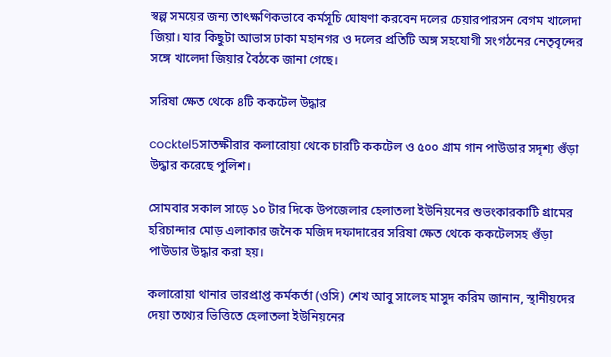স্বল্প সময়ের জন্য তাৎক্ষণিকভাবে কর্মসূচি ঘোষণা করবেন দলের চেয়ারপারসন বেগম খালেদা জিয়া। যার কিছুটা আভাস ঢাকা মহানগর ও দলের প্রতিটি অঙ্গ সহযোগী সংগঠনের নেতৃবৃন্দের সঙ্গে খালেদা জিয়ার বৈঠকে জানা গেছে।

সরিষা ক্ষেত থেকে ৪টি ককটেল উদ্ধার

cocktel5সাতক্ষীরার কলারোয়া থেকে চারটি ককটেল ও ৫০০ গ্রাম গান পাউডার সদৃশ্য গুঁড়া উদ্ধার করেছে পুলিশ।

সোমবার সকাল সাড়ে ১০ টার দিকে উপজেলার হেলাতলা ইউনিয়নের শুভংকারকাটি গ্রামের হরিচান্দার মোড় এলাকার জনৈক মজিদ দফাদারের সরিষা ক্ষেত থেকে ককটেলসহ গুঁড়া পাউডার উদ্ধার করা হয়।

কলারোয়া থানার ভারপ্রাপ্ত কর্মকর্তা (ওসি) শেখ আবু সালেহ মাসুদ করিম জানান, স্থানীয়দের দেয়া তথ্যের ভিত্তিতে হেলাতলা ইউনিয়নের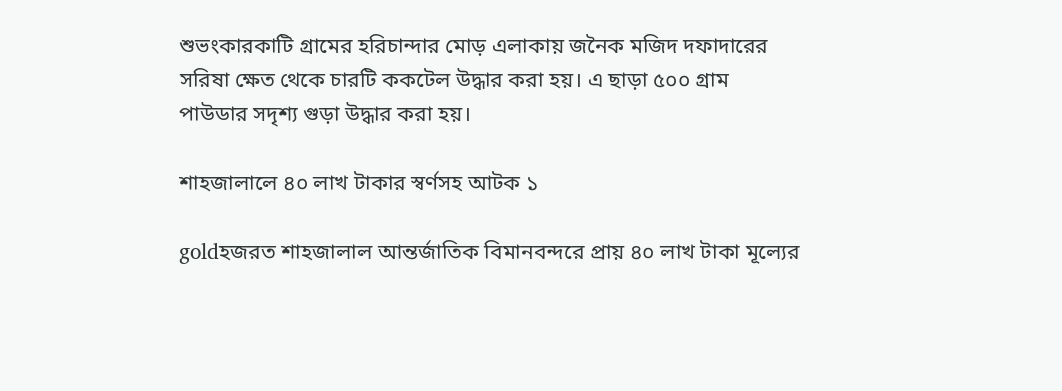শুভংকারকাটি গ্রামের হরিচান্দার মোড় এলাকায় জনৈক মজিদ দফাদারের সরিষা ক্ষেত থেকে চারটি ককটেল উদ্ধার করা হয়। এ ছাড়া ৫০০ গ্রাম পাউডার সদৃশ্য গুড়া উদ্ধার করা হয়।

শাহজালালে ৪০ লাখ টাকার স্বর্ণসহ আটক ১

goldহজরত শাহজালাল আন্তর্জাতিক বিমানবন্দরে প্রায় ৪০ লাখ টাকা মূল্যের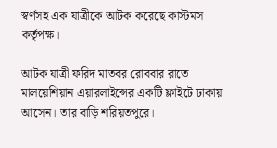স্বর্ণসহ এক যাত্রীকে আটক করেছে কাস্টমস কর্তৃপক্ষ।

আটক যাত্রী ফরিদ মাতবর রোববার রাতে মালয়েশিয়ান এয়ারলাইন্সের একটি ফ্লাইটে ঢাকায় আসেন। তার বাড়ি শরিয়তপুরে।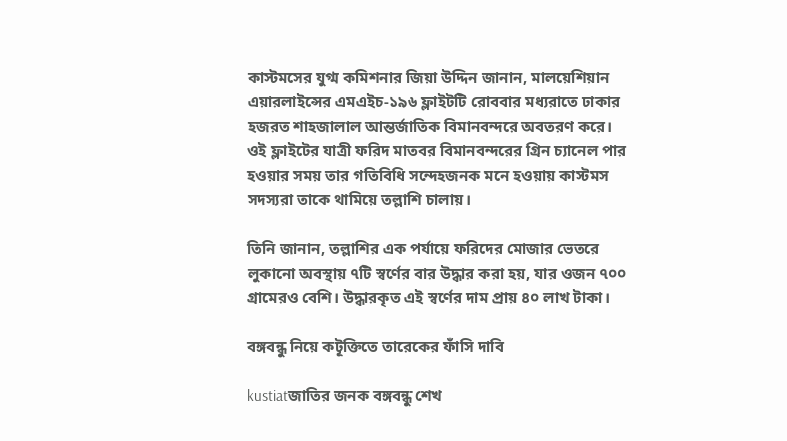কাস্টমসের যুগ্ম কমিশনার জিয়া উদ্দিন জানান, মালয়েশিয়ান এয়ারলাইন্সের এমএইচ-১৯৬ ফ্লাইটটি রোববার মধ্যরাতে ঢাকার হজরত শাহজালাল আন্তর্জাতিক বিমানবন্দরে অবতরণ করে। ওই ফ্লাইটের যাত্রী ফরিদ মাতবর বিমানবন্দরের গ্রিন চ্যানেল পার হওয়ার সময় তার গতিবিধি সন্দেহজনক মনে হওয়ায় কাস্টমস সদস্যরা তাকে থামিয়ে তল্লাশি চালায়।

তিনি জানান, তল্লাশির এক পর্যায়ে ফরিদের মোজার ভেতরে লুকানো অবস্থায় ৭টি স্বর্ণের বার উদ্ধার করা হয়, যার ওজন ৭০০ গ্রামেরও বেশি। উদ্ধারকৃত এই স্বর্ণের দাম প্রায় ৪০ লাখ টাকা।

বঙ্গবন্ধু নিয়ে কটূক্তিতে তারেকের ফাঁসি দাবি

kustiatজাতির জনক বঙ্গবন্ধু শেখ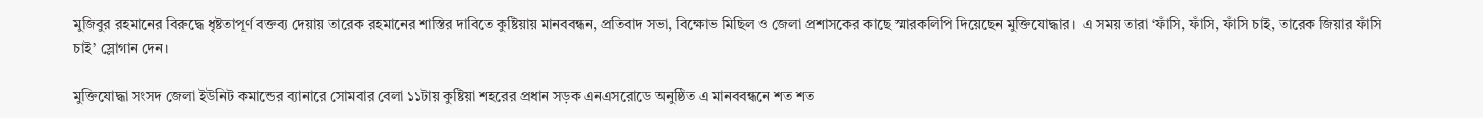মুজিবুর রহমানের বিরুদ্ধে ধৃষ্টতাপূর্ণ বক্তব্য দেয়ায় তারেক রহমানের শাস্তির দাবিতে কুষ্টিয়ায় মানববন্ধন, প্রতিবাদ সভা, বিক্ষোভ মিছিল ও জেলা প্রশাসকের কাছে স্মারকলিপি দিয়েছেন মুক্তিযোদ্ধার।  এ সময় তারা ‘ফাঁসি, ফাঁসি, ফাঁসি চাই, তারেক জিয়ার ফাঁসি চাই’ স্লোগান দেন।

মুক্তিযোদ্ধা সংসদ জেলা ইউনিট কমান্ডের ব্যানারে সোমবার বেলা ১১টায় কুষ্টিয়া শহরের প্রধান সড়ক এনএসরোডে অনুষ্ঠিত এ মানববন্ধনে শত শত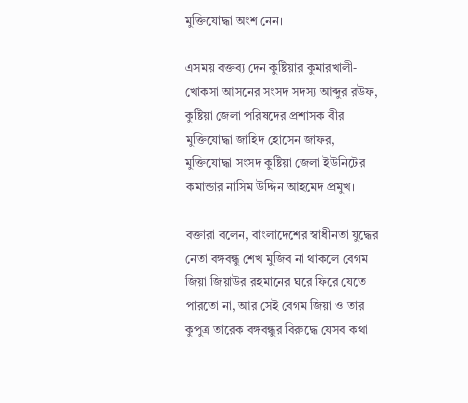মুক্তিযোদ্ধা অংশ নেন।

এসময় বক্তব্য দেন কুষ্টিয়ার কুমারখালী-খোকসা আসনের সংসদ সদস্য আব্দুর রউফ, কুষ্টিয়া জেলা পরিষদের প্রশাসক বীর মুক্তিযোদ্ধা জাহিদ হোসেন জাফর, মুক্তিযোদ্ধা সংসদ কুষ্টিয়া জেলা ইউনিটের কমান্ডার নাসিম উদ্দিন আহমেদ প্রমুখ।

বক্তারা বলেন, বাংলাদেশের স্বাধীনতা যুদ্ধের নেতা বঙ্গবন্ধু শেখ মুজিব না থাকলে বেগম জিয়া জিয়াউর রহমানের ঘরে ফিরে যেতে পারতো না, আর সেই বেগম জিয়া ও তার কুপুত্র তারেক বঙ্গবন্ধুর বিরুদ্ধে যেসব কথা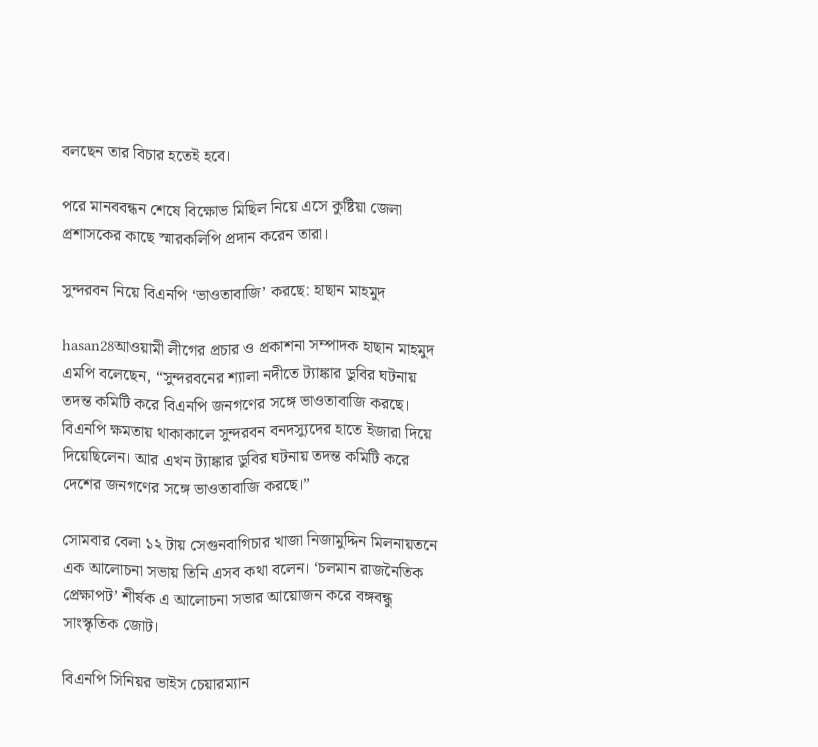বলছেন তার বিচার হতেই হবে।

পরে মানববন্ধন শেষে বিক্ষোভ মিছিল নিয়ে এসে কুষ্টিয়া জেলা প্রশাসকের কাছে স্মারকলিপি প্রদান করেন তারা।

সুন্দরবন নিয়ে বিএনপি ‘ভাওতাবাজি’ করছে: হাছান মাহমুদ

hasan28আওয়ামী লীগের প্রচার ও প্রকাশনা সম্পাদক হাছান মাহমুদ এমপি বলেছেন, “সুন্দরবনের শ্যালা নদীতে ট্যাঙ্কার ডুবির ঘটনায় তদন্ত কমিটি করে বিএনপি জনগণের সঙ্গে ভাওতাবাজি করছে। বিএনপি ক্ষমতায় থাকাকালে সুন্দরবন বনদস্যুদের হাতে ইজারা দিয়ে দিয়েছিলেন। আর এখন ট্যাঙ্কার ডুবির ঘটনায় তদন্ত কমিটি করে দেশের জনগণের সঙ্গে ভাওতাবাজি করছে।”

সোমবার বেলা ১২ টায় সেগুনবাগিচার খাজা নিজামুদ্দিন মিলনায়তনে এক আলোচনা সভায় তিনি এসব কথা বলেন। ‘চলমান রাজনৈতিক প্রেক্ষাপট’ শীর্ষক এ আলোচনা সভার আয়োজন করে বঙ্গবন্ধু সাংস্কৃতিক জোট।

বিএনপি সিনিয়র ভাইস চেয়ারম্যান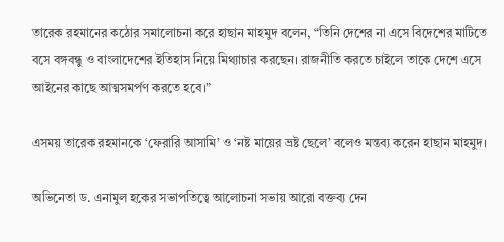তারেক রহমানের কঠোর সমালোচনা করে হাছান মাহমুদ বলেন, “তিনি দেশের না এসে বিদেশের মাটিতে বসে বঙ্গবন্ধু ও বাংলাদেশের ইতিহাস নিয়ে মিথ্যাচার করছেন। রাজনীতি করতে চাইলে তাকে দেশে এসে আইনের কাছে আত্মসমর্পণ করতে হবে।”

এসময় তারেক রহমানকে ‘ফেরারি আসামি’ ও ‘নষ্ট মায়ের ভ্রষ্ট ছেলে’ বলেও মন্তব্য করেন হাছান মাহমুদ।

অভিনেতা ড. এনামুল হকের সভাপতিত্বে আলোচনা সভায় আরো বক্তব্য দেন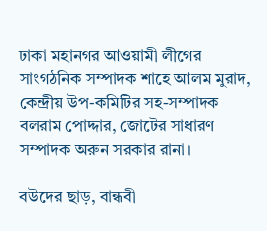ঢাকা মহানগর আওয়ামী লীগের সাংগঠনিক সম্পাদক শাহে আলম মুরাদ, কেন্দ্রীয় উপ-কমিটির সহ-সম্পাদক বলরাম পোদ্দার, জোটের সাধারণ সম্পাদক অরুন সরকার রানা।

বউদের ছাড়, বান্ধবী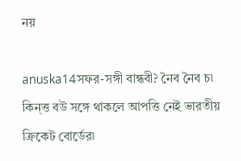নয়

anuska14সফর-সঙ্গী বান্ধবী? নৈব নৈব চ৷ কিন্ত্ত বউ সঙ্গে থাকলে আপত্তি নেই ভারতীয় ক্রিকেট বোর্ডের৷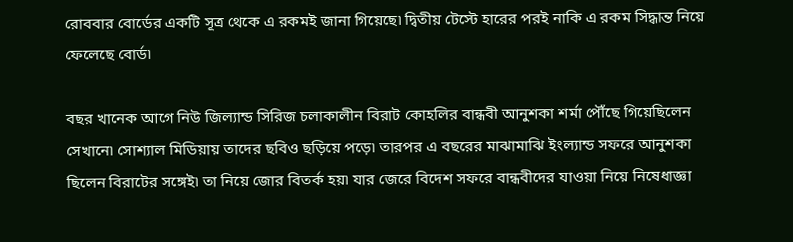রোববার বোর্ডের একটি সূত্র থেকে এ রকমই জানা গিয়েছে৷ দ্বিতীয় টেস্টে হারের পরই নাকি এ রকম সিদ্ধান্ত নিয়ে ফেলেছে বোর্ড৷

বছর খানেক আগে নিউ জিল্যান্ড সিরিজ চলাকালীন বিরাট কোহলির বান্ধবী আনুশকা শর্মা পৌঁছে গিয়েছিলেন সেখানে৷ সোশ্যাল মিডিয়ায় তাদের ছবিও ছড়িয়ে পড়ে৷ তারপর এ বছরের মাঝামাঝি ইংল্যান্ড সফরে আনুশকা ছিলেন বিরাটের সঙ্গেই৷ তা নিয়ে জোর বিতর্ক হয়৷ যার জেরে বিদেশ সফরে বান্ধবীদের যাওয়া নিয়ে নিষেধাজ্ঞা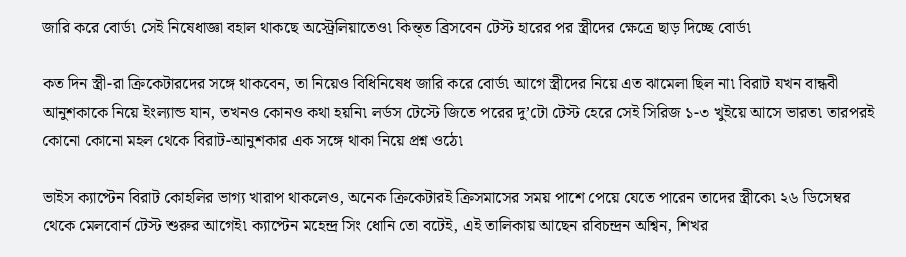জারি করে বোর্ড৷ সেই নিষেধাজ্ঞা বহাল থাকছে অস্ট্রেলিয়াতেও৷ কিন্ত্ত ব্রিসবেন টেস্ট হারের পর স্ত্রীদের ক্ষেত্রে ছাড় দিচ্ছে বোর্ড৷

কত দিন স্ত্রী-রা ক্রিকেটারদের সঙ্গে থাকবেন, তা নিয়েও বিধিনিষেধ জারি করে বোর্ড৷ আগে স্ত্রীদের নিয়ে এত ঝামেলা ছিল না৷ বিরাট যখন বান্ধবী আনুশকাকে নিয়ে ইংল্যান্ড যান, তখনও কোনও কথা হয়নি৷ লর্ডস টেস্টে জিতে পরের দু’টো টেস্ট হেরে সেই সিরিজ ১-৩ খুইয়ে আসে ভারত৷ তারপরই কোনো কোনো মহল থেকে বিরাট-আনুশকার এক সঙ্গে থাকা নিয়ে প্রশ্ন ওঠে৷

ভাইস ক্যাপ্টেন বিরাট কোহলির ভাগ্য খারাপ থাকলেও, অনেক ক্রিকেটারই ক্রিসমাসের সময় পাশে পেয়ে যেতে পারেন তাদের স্ত্রীকে৷ ২৬ ডিসেম্বর থেকে মেলবোর্ন টেস্ট শুরুর আগেই৷ ক্যাপ্টেন মহেন্দ্র সিং ধোনি তো বটেই, এই তালিকায় আছেন রবিচন্দ্রন অশ্বিন, শিখর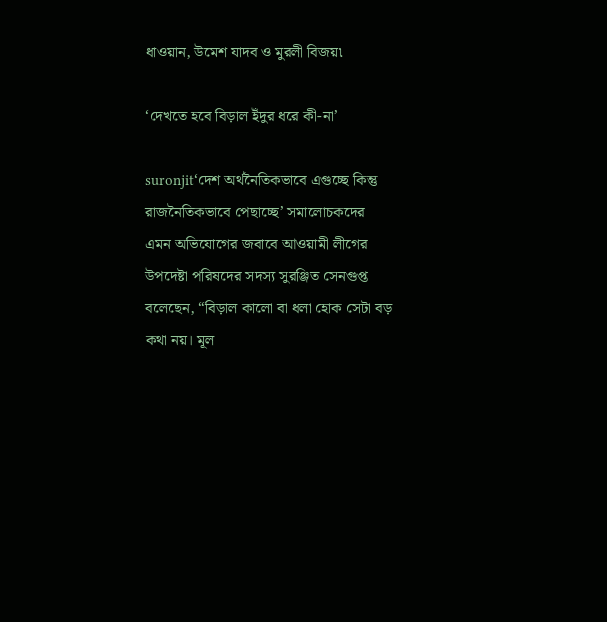ধাওয়ান, উমেশ যাদব ও মুরলী বিজয়৷

‘দেখতে হবে বিড়াল ইঁদুর ধরে কী-না’

suronjit‘দেশ অর্থনৈতিকভাবে এগুচ্ছে কিন্তু রাজনৈতিকভাবে পেছাচ্ছে’ সমালোচকদের এমন অভিযোগের জবাবে আওয়ামী লীগের উপদেষ্টা পরিষদের সদস্য সুরঞ্জিত সেনগুপ্ত বলেছেন, “বিড়াল কালো বা ধলা হোক সেটা বড় কথা নয়। মূল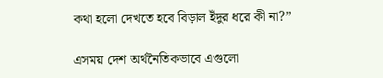কথা হলো দেখতে হবে বিড়াল ইঁদুর ধরে কী না?”

এসময় দেশ অর্থনৈতিকভাবে এগুলো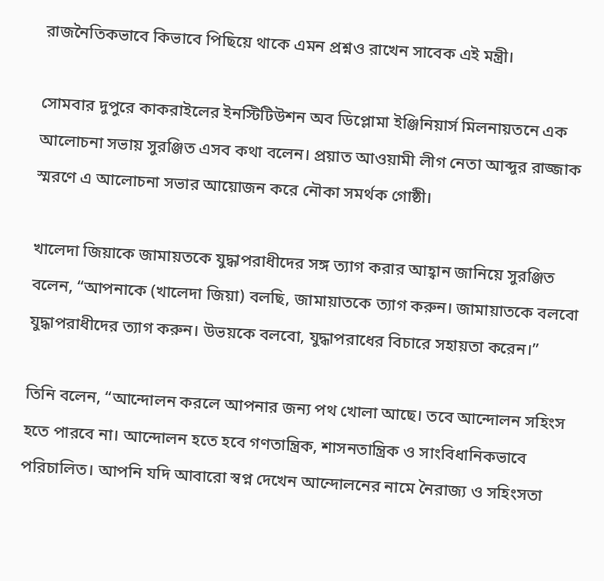রাজনৈতিকভাবে কিভাবে পিছিয়ে থাকে এমন প্রশ্নও রাখেন সাবেক এই মন্ত্রী।

সোমবার দুপুরে কাকরাইলের ইনস্টিটিউশন অব ডিপ্লোমা ইঞ্জিনিয়ার্স মিলনায়তনে এক আলোচনা সভায় সুরঞ্জিত এসব কথা বলেন। প্রয়াত আওয়ামী লীগ নেতা আব্দুর রাজ্জাক স্মরণে এ আলোচনা সভার আয়োজন করে নৌকা সমর্থক গোষ্ঠী।

খালেদা জিয়াকে জামায়তকে যুদ্ধাপরাধীদের সঙ্গ ত্যাগ করার আহ্বান জানিয়ে সুরঞ্জিত বলেন, “আপনাকে (খালেদা জিয়া) বলছি, জামায়াতকে ত্যাগ করুন। জামায়াতকে বলবো যুদ্ধাপরাধীদের ত্যাগ করুন। উভয়কে বলবো, যুদ্ধাপরাধের বিচারে সহায়তা করেন।”

তিনি বলেন, “আন্দোলন করলে আপনার জন্য পথ খোলা আছে। তবে আন্দোলন সহিংস হতে পারবে না। আন্দোলন হতে হবে গণতান্ত্রিক, শাসনতান্ত্রিক ও সাংবিধানিকভাবে পরিচালিত। আপনি যদি আবারো স্বপ্ন দেখেন আন্দোলনের নামে নৈরাজ্য ও সহিংসতা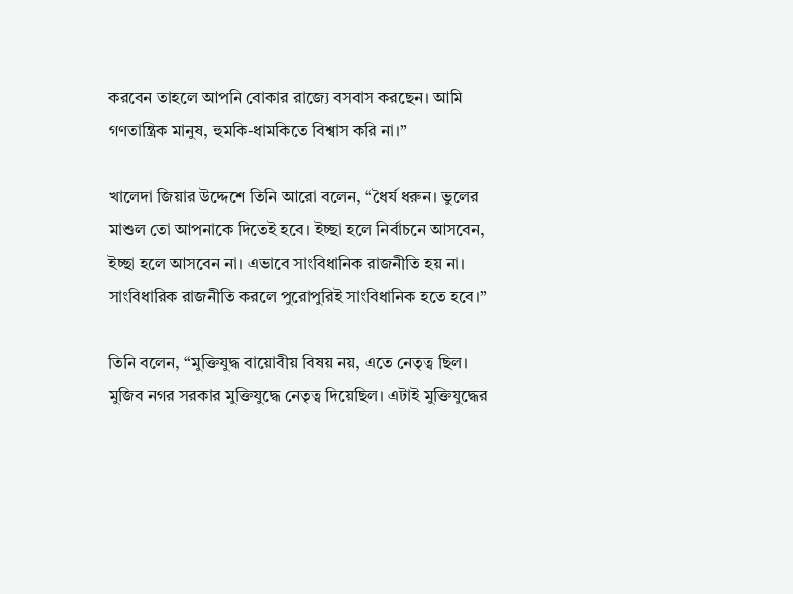করবেন তাহলে আপনি বোকার রাজ্যে বসবাস করছেন। আমি গণতান্ত্রিক মানুষ, হুমকি-ধামকিতে বিশ্বাস করি না।”

খালেদা জিয়ার উদ্দেশে তিনি আরো বলেন, “ধৈর্য ধরুন। ভুলের মাশুল তো আপনাকে দিতেই হবে। ইচ্ছা হলে নির্বাচনে আসবেন, ইচ্ছা হলে আসবেন না। এভাবে সাংবিধানিক রাজনীতি হয় না। সাংবিধারিক রাজনীতি করলে পুরোপুরিই সাংবিধানিক হতে হবে।”

তিনি বলেন, “মুক্তিযুদ্ধ বায়োবীয় বিষয় নয়, এতে নেতৃত্ব ছিল। মুজিব নগর সরকার মুক্তিযুদ্ধে নেতৃত্ব দিয়েছিল। এটাই মুক্তিযুদ্ধের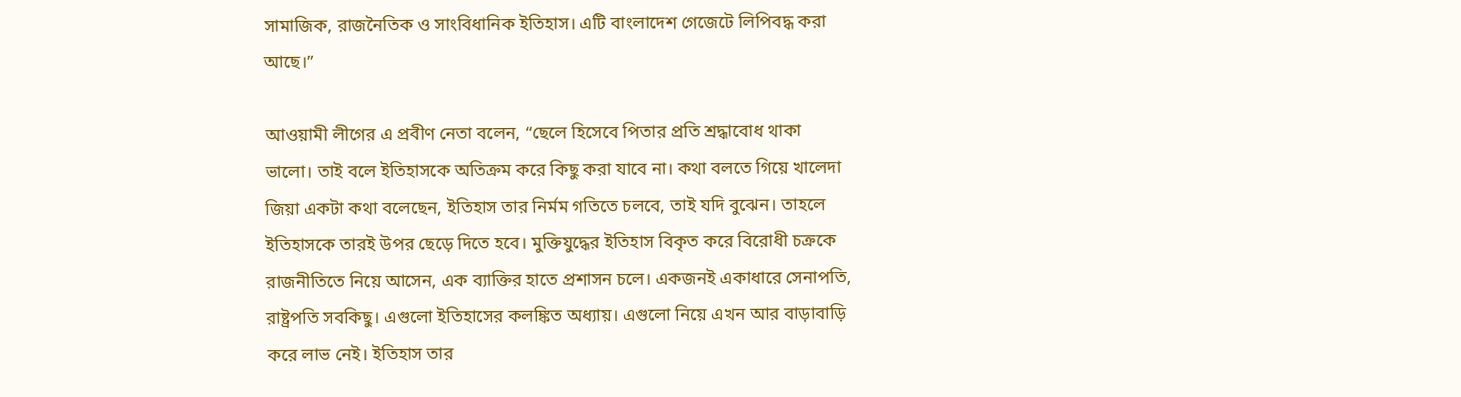সামাজিক, রাজনৈতিক ও সাংবিধানিক ইতিহাস। এটি বাংলাদেশ গেজেটে লিপিবদ্ধ করা আছে।”

আওয়ামী লীগের এ প্রবীণ নেতা বলেন, “ছেলে হিসেবে পিতার প্রতি শ্রদ্ধাবোধ থাকা ভালো। তাই বলে ইতিহাসকে অতিক্রম করে কিছু করা যাবে না। কথা বলতে গিয়ে খালেদা জিয়া একটা কথা বলেছেন, ইতিহাস তার নির্মম গতিতে চলবে, তাই যদি বুঝেন। তাহলে ইতিহাসকে তারই উপর ছেড়ে দিতে হবে। মুক্তিযুদ্ধের ইতিহাস বিকৃত করে বিরোধী চক্রকে রাজনীতিতে নিয়ে আসেন, এক ব্যাক্তির হাতে প্রশাসন চলে। একজনই একাধারে সেনাপতি, রাষ্ট্রপতি সবকিছু। এগুলো ইতিহাসের কলঙ্কিত অধ্যায়। এগুলো নিয়ে এখন আর বাড়াবাড়ি করে লাভ নেই। ইতিহাস তার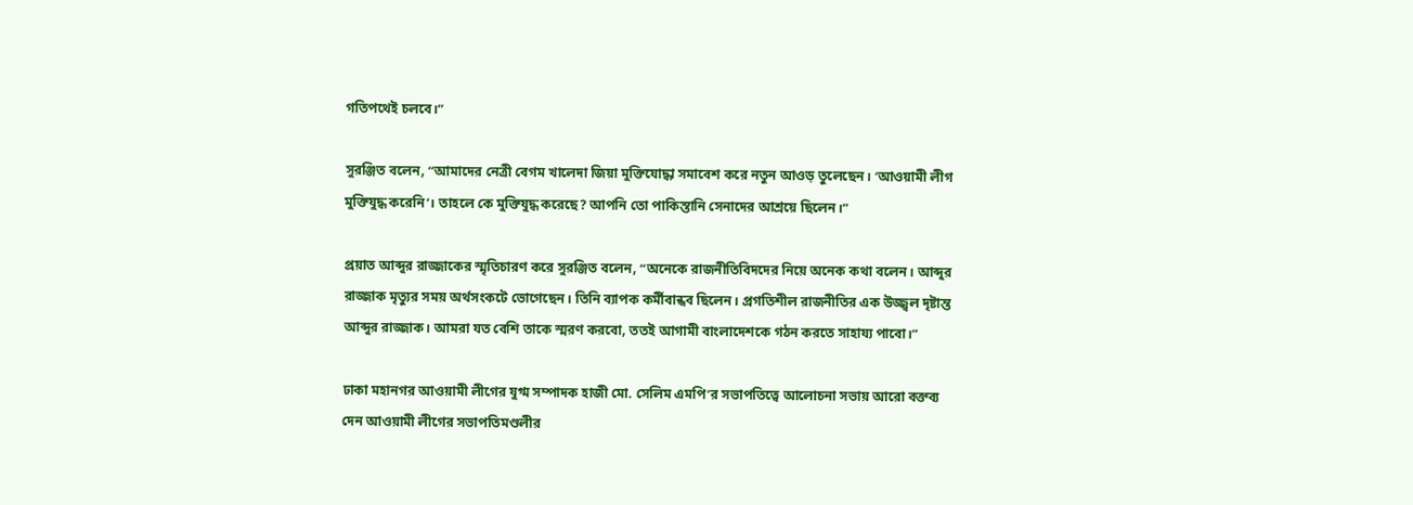গতিপথেই চলবে।”

সুরঞ্জিত বলেন, “আমাদের নেত্রী বেগম খালেদা জিয়া মুক্তিযোদ্ধা সমাবেশ করে নতুন আওড় তুলেছেন। ‘আওয়ামী লীগ মুক্তিযুদ্ধ করেনি’। তাহলে কে মুক্তিযুদ্ধ করেছে? আপনি তো পাকিস্তানি সেনাদের আশ্রয়ে ছিলেন।”

প্রয়াত আব্দুর রাজ্জাকের স্মৃতিচারণ করে সুরঞ্জিত বলেন, “অনেকে রাজনীতিবিদদের নিয়ে অনেক কথা বলেন। আব্দুর রাজ্জাক মৃত্যুর সময় অর্থসংকটে ভোগেছেন। তিনি ব্যাপক কর্মীবান্ধব ছিলেন। প্রগতিশীল রাজনীতির এক উজ্জ্বল দৃষ্টান্ত আব্দুর রাজ্জাক। আমরা যত বেশি তাকে স্মরণ করবো, ততই আগামী বাংলাদেশকে গঠন করতে সাহায্য পাবো।”

ঢাকা মহানগর আওয়ামী লীগের যুগ্ম সম্পাদক হাজী মো. সেলিম এমপি’র সভাপতিত্বে আলোচনা সভায় আরো বক্তব্য দেন আওয়ামী লীগের সভাপতিমণ্ডলীর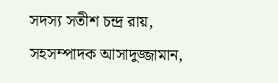সদস্য সতীশ চন্দ্র রায়, সহসম্পাদক আসাদুজ্জামান,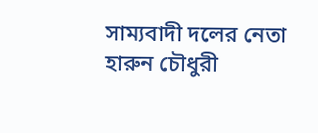সাম্যবাদী দলের নেতা হারুন চৌধুরী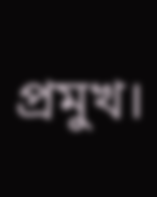প্রমুখ।